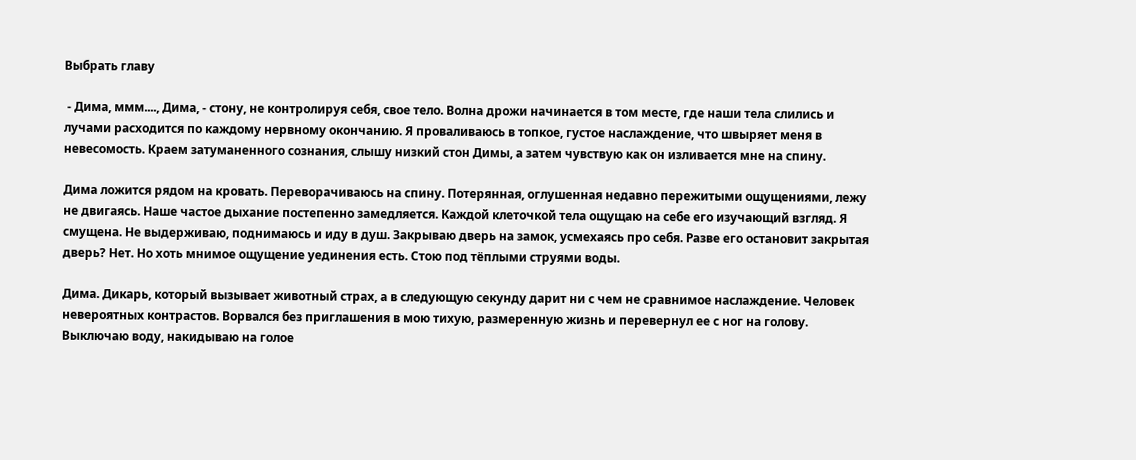Выбрать главу

 - Дима, ммм...., Дима, - стону, не контролируя себя, свое тело. Волна дрожи начинается в том месте, где наши тела слились и лучами расходится по каждому нервному окончанию. Я проваливаюсь в топкое, густое наслаждение, что швыряет меня в невесомость. Краем затуманенного сознания, слышу низкий стон Димы, а затем чувствую как он изливается мне на спину.

Дима ложится рядом на кровать. Переворачиваюсь на спину. Потерянная, оглушенная недавно пережитыми ощущениями, лежу не двигаясь. Наше частое дыхание постепенно замедляется. Каждой клеточкой тела ощущаю на себе его изучающий взгляд. Я смущена. Не выдерживаю, поднимаюсь и иду в душ. Закрываю дверь на замок, усмехаясь про себя. Разве его остановит закрытая дверь? Нет. Но хоть мнимое ощущение уединения есть. Стою под тёплыми струями воды.

Дима. Дикарь, который вызывает животный страх, а в следующую секунду дарит ни с чем не сравнимое наслаждение. Человек невероятных контрастов. Ворвался без приглашения в мою тихую, размеренную жизнь и перевернул ее с ног на голову. Выключаю воду, накидываю на голое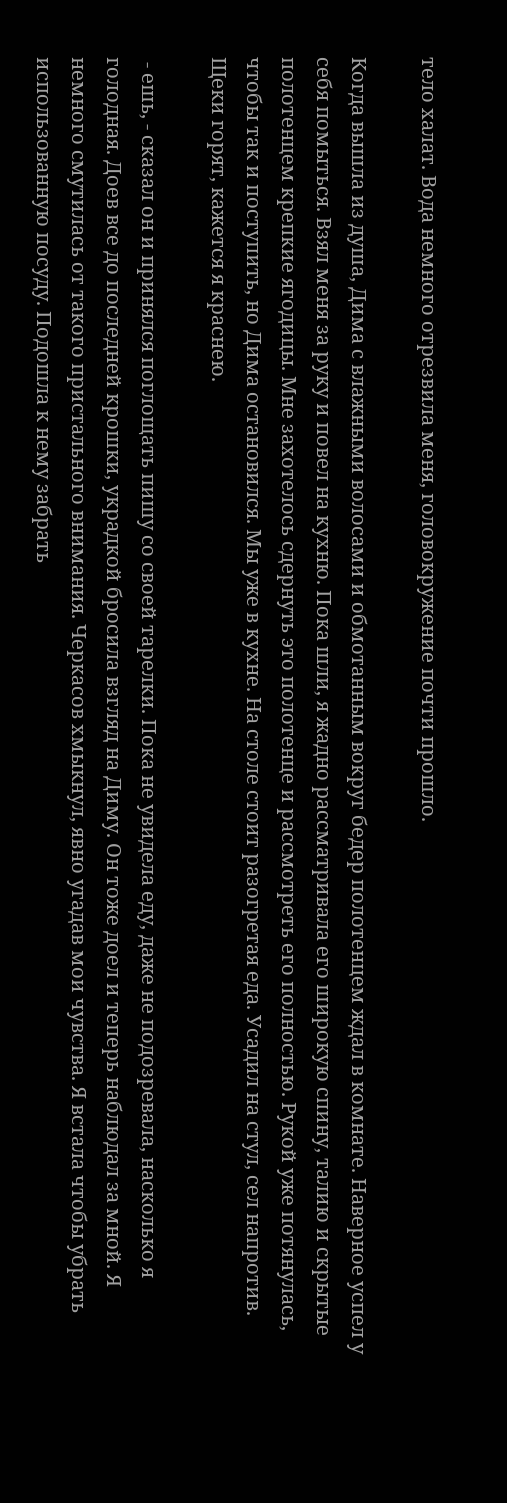тело халат. Вода немного отрезвила меня, головокружение почти прошло.

Когда вышла из душа, Дима с влажными волосами и обмотанным вокруг бедер полотенцем ждал в комнате. Наверное успел у себя помыться. Взял меня за руку и повел на кухню. Пока шли, я жадно рассматривала его широкую спину, талию и скрытые полотенцем крепкие ягодицы. Мне захотелось сдернуть это полотенце и рассмотреть его полностью. Рукой уже потянулась, чтобы так и поступить, но Дима остановился. Мы уже в кухне. На столе стоит разогретая еда. Усадил на стул, сел напротив. Щеки горят, кажется я краснею.

 - ешь, - сказал он и принялся поглощать пишу со своей тарелки. Пока не увидела еду, даже не подозревала, насколько я голодная. Доев все до последней крошки, украдкой бросила взгляд на Диму. Он тоже доел и теперь наблюдал за мной. Я немного смутилась от такого пристального внимания. Черкасов хмыкнул, явно угадав мои чувства. Я встала чтобы убрать использованную посуду. Подошла к нему забрать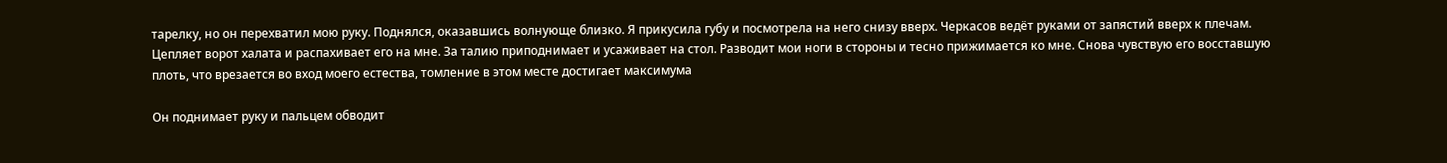тарелку, но он перехватил мою руку. Поднялся, оказавшись волнующе близко. Я прикусила губу и посмотрела на него снизу вверх. Черкасов ведёт руками от запястий вверх к плечам. Цепляет ворот халата и распахивает его на мне. За талию приподнимает и усаживает на стол. Разводит мои ноги в стороны и тесно прижимается ко мне. Снова чувствую его восставшую плоть, что врезается во вход моего естества, томление в этом месте достигает максимума

Он поднимает руку и пальцем обводит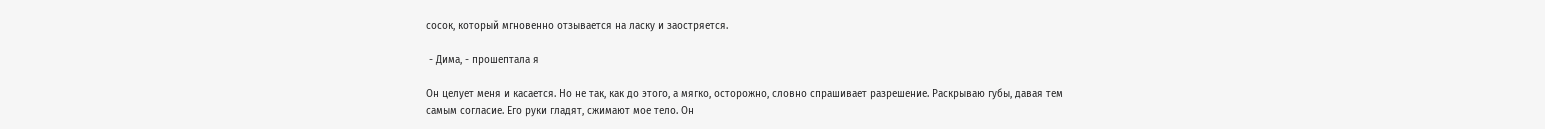сосок, который мгновенно отзывается на ласку и заостряется.

 - Дима, - прошептала я

Он целует меня и касается. Но не так, как до этого, а мягко, осторожно, словно спрашивает разрешение. Раскрываю губы, давая тем самым согласие. Его руки гладят, сжимают мое тело. Он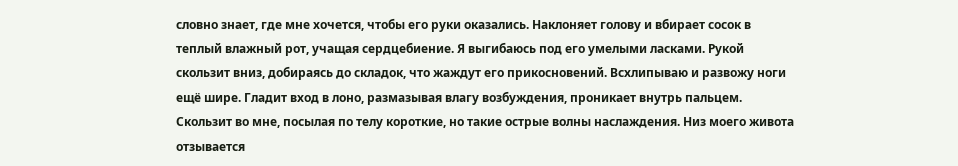словно знает, где мне хочется, чтобы его руки оказались. Наклоняет голову и вбирает сосок в теплый влажный рот, учащая сердцебиение. Я выгибаюсь под его умелыми ласками. Рукой скользит вниз, добираясь до складок, что жаждут его прикосновений. Всхлипываю и развожу ноги ещё шире. Гладит вход в лоно, размазывая влагу возбуждения, проникает внутрь пальцем. Скользит во мне, посылая по телу короткие, но такие острые волны наслаждения. Низ моего живота отзывается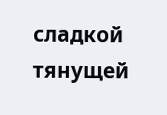сладкой тянущей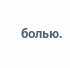болью.